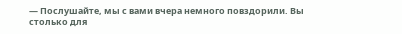— Послушайте, мы с вами вчера немного повздорили. Вы столько для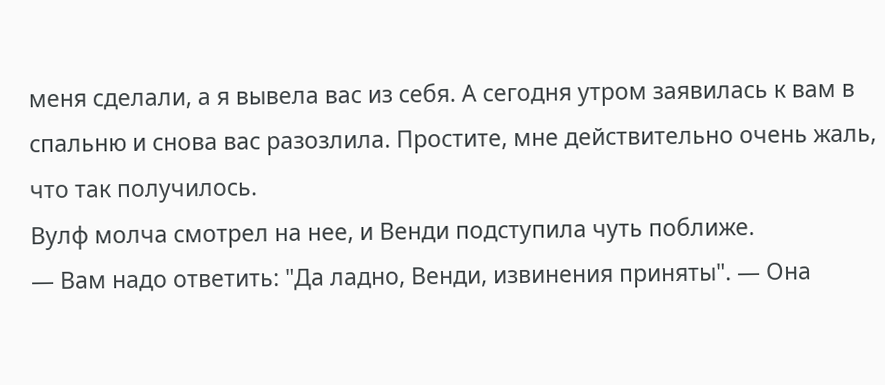меня сделали, а я вывела вас из себя. А сегодня утром заявилась к вам в спальню и снова вас разозлила. Простите, мне действительно очень жаль, что так получилось.
Вулф молча смотрел на нее, и Венди подступила чуть поближе.
— Вам надо ответить: "Да ладно, Венди, извинения приняты". — Она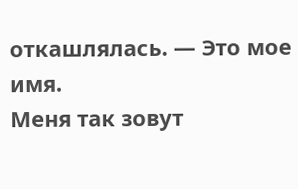откашлялась. — Это мое имя.
Меня так зовут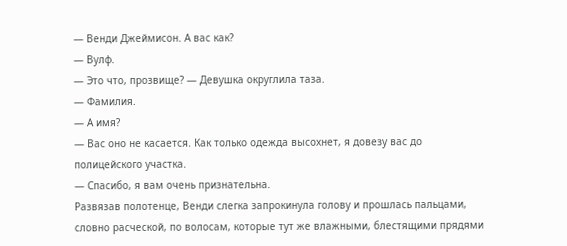— Венди Джеймисон. А вас как?
— Вулф.
— Это что, прозвище? — Девушка округлила таза.
— Фамилия.
— А имя?
— Вас оно не касается. Как только одежда высохнет, я довезу вас до полицейского участка.
— Спасибо, я вам очень признательна.
Развязав полотенце, Венди слегка запрокинула голову и прошлась пальцами, словно расческой, по волосам, которые тут же влажными, блестящими прядями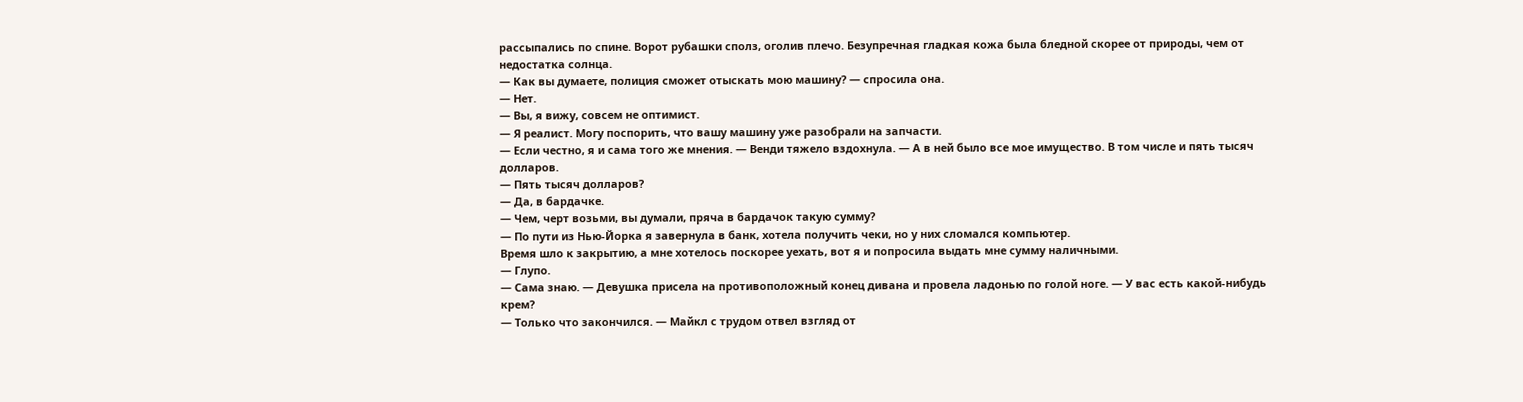рассыпались по спине. Ворот рубашки сполз, оголив плечо. Безупречная гладкая кожа была бледной скорее от природы, чем от недостатка солнца.
— Как вы думаете, полиция сможет отыскать мою машину? — спросила она.
— Нет.
— Вы, я вижу, совсем не оптимист.
— Я реалист. Могу поспорить, что вашу машину уже разобрали на запчасти.
— Если честно, я и сама того же мнения. — Венди тяжело вздохнула. — А в ней было все мое имущество. В том числе и пять тысяч долларов.
— Пять тысяч долларов?
— Да, в бардачке.
— Чем, черт возьми, вы думали, пряча в бардачок такую сумму?
— По пути из Нью-Йорка я завернула в банк, хотела получить чеки, но у них сломался компьютер.
Время шло к закрытию, а мне хотелось поскорее уехать, вот я и попросила выдать мне сумму наличными.
— Глупо.
— Сама знаю. — Девушка присела на противоположный конец дивана и провела ладонью по голой ноге. — У вас есть какой-нибудь крем?
— Только что закончился. — Майкл с трудом отвел взгляд от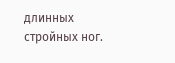длинных стройных ног.